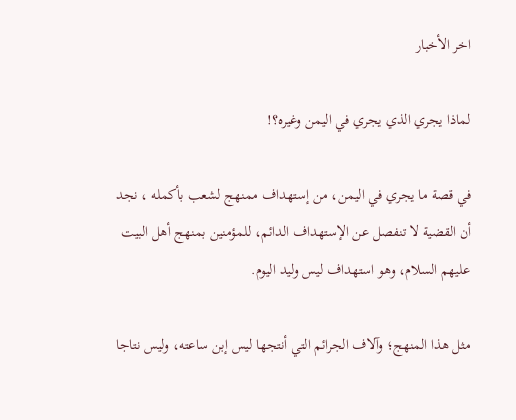اخر الأخبار

لماذا يجري الذي يجري في اليمن وغيره؟!

في قصة ما يجري في اليمن، من إستهداف ممنهج لشعب بأكمله ، نجد أن القضية لا تنفصل عن الإستهداف الدائم، للمؤمنين بمنهج أهل البيت عليهم السلام، وهو استهداف ليس وليد اليوم.

مثل هذا المنهج؛ وآلاف الجرائم التي أنتجها ليس إبن ساعته، وليس نتاجا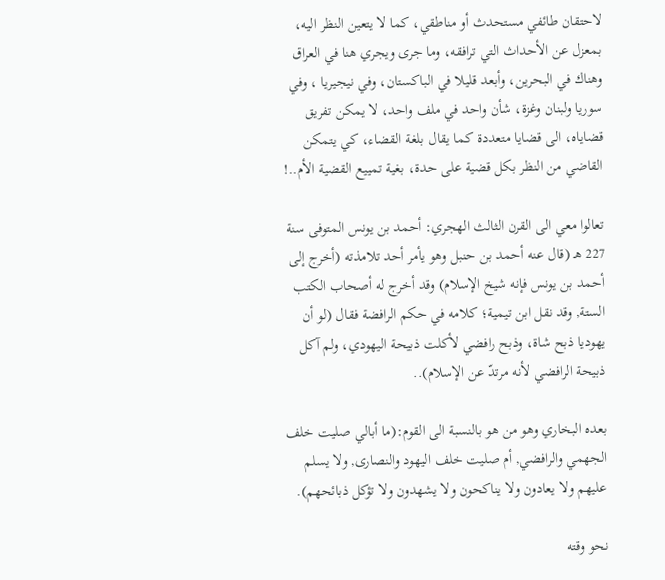لاحتقان طائفي مستحدث أو مناطقي، كما لا يتعين النظر اليه، بمعزل عن الأحداث التي ترافقه، وما جرى ويجري هنا في العراق وهناك في البحرين، وأبعد قليلا في الباكستان، وفي نيجيريا ، وفي سوريا ولبنان وغزة، شأن واحد في ملف واحد، لا يمكن تفريق قضاياه، الى قضايا متعددة كما يقال بلغة القضاء، كي يتمكن القاضي من النظر بكل قضية على حدة، بغية تمييع القضية الأم..!

تعالوا معي الى القرن الثالث الهجري: أحمد بن يونس المتوفى سنة 227 هـ (قال عنه أحمد بن حنبل وهو يأمر أحد تلامذته (أخرج إلى أحمد بن يونس فإنه شيخ الإسلام) وقد أخرج له أصحاب الكتب الستة, وقد نقل ابن تيمية؛ كلامه في حكم الرافضة فقال (لو أن يهوديا ذبح شاة، وذبح رافضي لأكلت ذبيحة اليهودي، ولم آكل ذبيحة الرافضي لأنه مرتدّ عن الإسلام)..

بعده البخاري وهو من هو بالنسبة الى القوم:(ما أبالي صليت خلف الجهمي والرافضي, أم صليت خلف اليهود والنصارى, ولا يسلم عليهم ولا يعادون ولا يناكحون ولا يشهدون ولا تؤكل ذبائحهم).

نحو وقته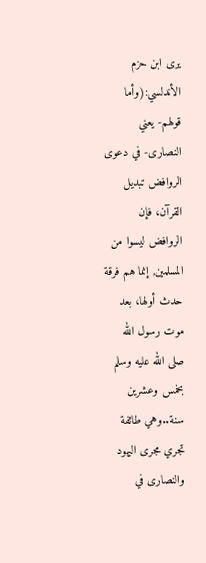يرى ابن حزم الأندلسي:(وأما قولهم- يعني النصارى- في دعوى الروافض تبديل القرآن، فإن الروافض ليسوا من المسلمين, إنما هم فرقة حدث أولها، بعد موت رسول الله صلى الله عليه وسلم بخمس وعشرين سنة..وهي طائفة تجري مجرى اليهود والنصارى في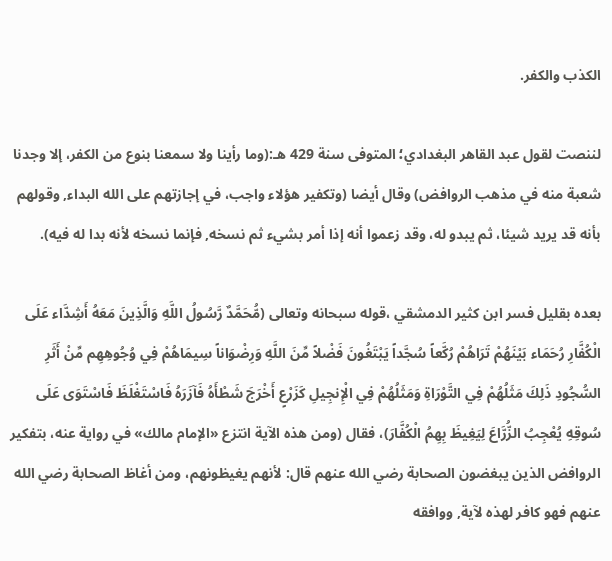الكذب والكفر.

لننصت لقول عبد القاهر البغدادي؛ المتوفى سنة 429 هـ:(وما رأينا ولا سمعنا بنوع من الكفر، إلا وجدنا شعبة منه في مذهب الروافض) وقال أيضا (وتكفير هؤلاء واجب، في إجازتهم على الله البداء, وقولهم بأنه قد يريد شيئا، ثم يبدو له، وقد زعموا أنه إذا أمر بشيء ثم نسخه, فإنما نسخه لأنه بدا له فيه).

بعده بقليل فسر ابن كثير الدمشقي ،قوله سبحانه وتعالى (مُّحَمَّدٌ رَّسُولُ اللَّهِ وَالَّذِينَ مَعَهُ أَشِدَّاء عَلَى الْكُفَّارِ رُحَمَاء بَيْنَهُمْ تَرَاهُمْ رُكَّعاً سُجَّداً يَبْتَغُونَ فَضْلاً مِّنَ اللَّهِ وَرِضْوَاناً سِيمَاهُمْ فِي وُجُوهِهِم مِّنْ أَثَرِ السُّجُودِ ذَلِكَ مَثَلُهُمْ فِي التَّوْرَاةِ وَمَثَلُهُمْ فِي الْإِنجِيلِ كَزَرْعٍ أَخْرَجَ شَطْأَهُ فَآزَرَهُ فَاسْتَغْلَظَ فَاسْتَوَى عَلَى سُوقِهِ يُعْجِبُ الزُّرَّاعَ لِيَغِيظَ بِهِمُ الْكُفَّارَ)، فقال (ومن هذه الآية انتزع «الإمام مالك» في رواية عنه، بتفكير الروافض الذين يبغضون الصحابة رضي الله عنهم قال: لأنهم يغيظونهم، ومن أغاظ الصحابة رضي الله عنهم فهو كافر لهذه لآية, ووافقه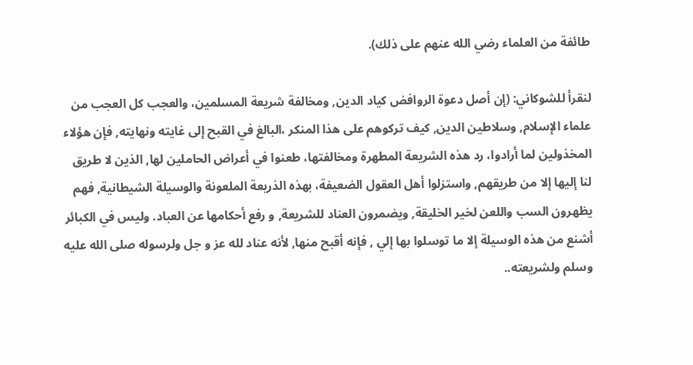طائفة من العلماء رضي الله عنهم على ذلك).

لنقرأ للشوكاني: (إن أصل دعوة الروافض كياد الدين, ومخالفة شريعة المسلمين، والعجب كل العجب من علماء الإسلام, وسلاطين الدين, كيف تركوهم على هذا المنكر ،البالغ في القبح إلى غايته ونهايته, فإن هؤلاء المخذولين لما أرادوا، رد هذه الشريعة المطهرة ومخالفتها، طعنوا في أعراض الحاملين لها, الذين لا طريق لنا إليها إلا من طريقهم, واستزلوا أهل العقول الضعيفة، بهذه الذريعة الملعونة والوسيلة الشيطانية, فهم يظهرون السب واللعن لخير الخليقة, ويضمرون العناد للشريعة, و رفع أحكامها عن العباد. وليس في الكبائر أشنع من هذه الوسيلة إلا ما توسلوا بها إلي , فإنه أقبح منها, لأنه عناد لله عز و جل ولرسوله صلى الله عليه وسلم ولشريعته..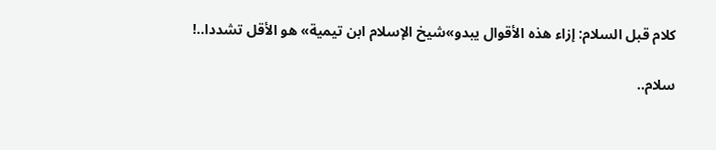كلام قبل السلام: إزاء هذه الأقوال يبدو»شيخ الإسلام ابن تيمية» هو الأقل تشددا..!

سلام..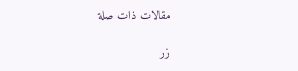مقالات ذات صلة

زر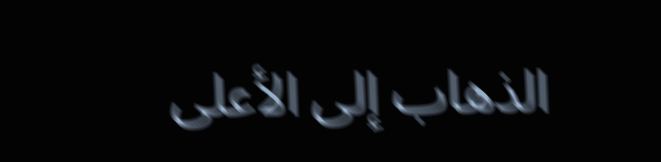الذهاب إلى الأعلى